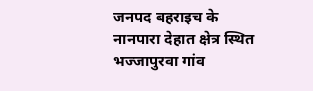जनपद बहराइच के नानपारा देहात क्षेत्र स्थित भज्जापुरवा गांव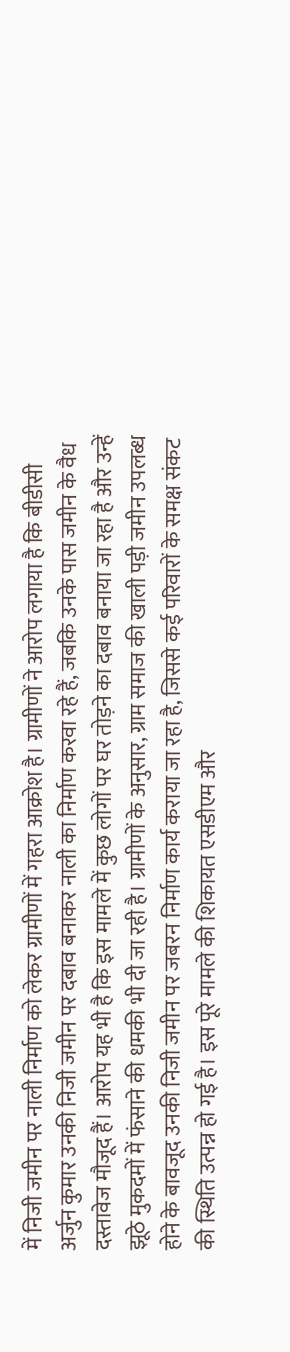में निजी जमीन पर नाली निर्माण को लेकर ग्रामीणों में गहरा आक्रोश है। ग्रामीणों ने आरोप लगाया है कि बीडीसी अर्जुन कुमार उनकी निजी जमीन पर दबाव बनाकर नाली का निर्माण करवा रहे हैं, जबकि उनके पास जमीन के वैध दस्तावेज मौजूद हैं। आरोप यह भी है कि इस मामले में कुछ लोगों पर घर तोड़ने का दबाव बनाया जा रहा है और उन्हें झूठे मुकदमों में फंसाने की धमकी भी दी जा रही है। ग्रामीणों के अनुसार, ग्राम समाज की खाली पड़ी जमीन उपलब्ध होने के बावजूद उनकी निजी जमीन पर जबरन निर्माण कार्य कराया जा रहा है, जिससे कई परिवारों के समक्ष संकट की स्थिति उत्पन्न हो गई है। इस पूरे मामले की शिकायत एसडीएम और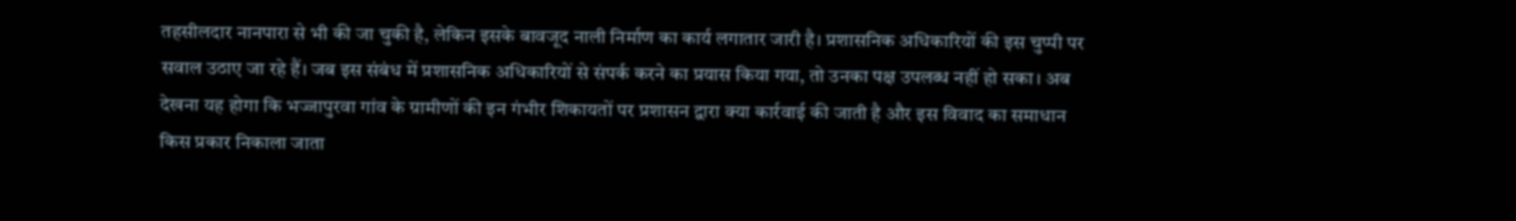तहसीलदार नानपारा से भी की जा चुकी है, लेकिन इसके बावजूद नाली निर्माण का कार्य लगातार जारी है। प्रशासनिक अधिकारियों की इस चुप्पी पर सवाल उठाए जा रहे हैं। जब इस संबंध में प्रशासनिक अधिकारियों से संपर्क करने का प्रयास किया गया, तो उनका पक्ष उपलब्ध नहीं हो सका। अब देखना यह होगा कि भज्जापुरवा गांव के ग्रामीणों की इन गंभीर शिकायतों पर प्रशासन द्वारा क्या कार्रवाई की जाती है और इस विवाद का समाधान किस प्रकार निकाला जाता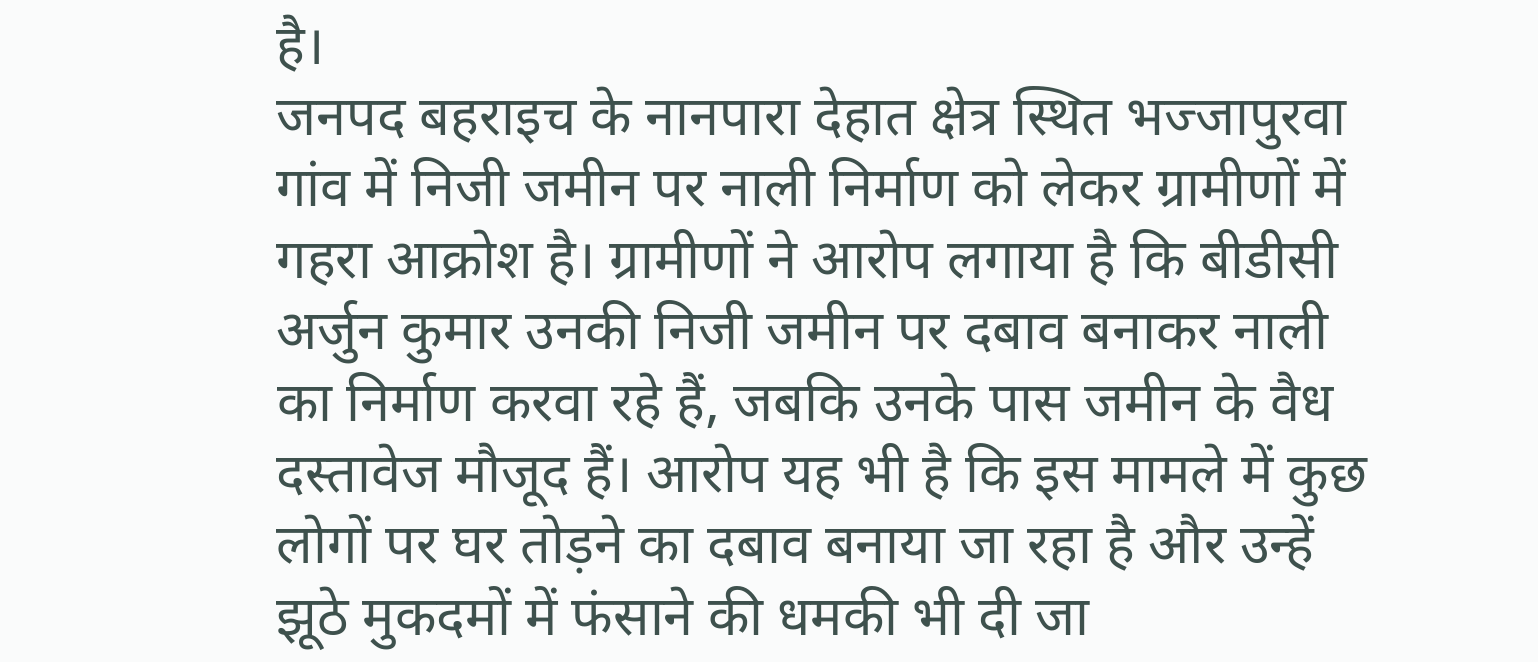है।
जनपद बहराइच के नानपारा देहात क्षेत्र स्थित भज्जापुरवा गांव में निजी जमीन पर नाली निर्माण को लेकर ग्रामीणों में गहरा आक्रोश है। ग्रामीणों ने आरोप लगाया है कि बीडीसी अर्जुन कुमार उनकी निजी जमीन पर दबाव बनाकर नाली का निर्माण करवा रहे हैं, जबकि उनके पास जमीन के वैध दस्तावेज मौजूद हैं। आरोप यह भी है कि इस मामले में कुछ लोगों पर घर तोड़ने का दबाव बनाया जा रहा है और उन्हें झूठे मुकदमों में फंसाने की धमकी भी दी जा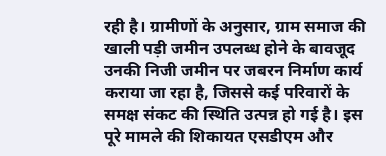रही है। ग्रामीणों के अनुसार, ग्राम समाज की खाली पड़ी जमीन उपलब्ध होने के बावजूद उनकी निजी जमीन पर जबरन निर्माण कार्य कराया जा रहा है, जिससे कई परिवारों के समक्ष संकट की स्थिति उत्पन्न हो गई है। इस पूरे मामले की शिकायत एसडीएम और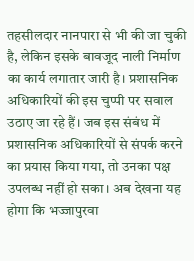तहसीलदार नानपारा से भी की जा चुकी है, लेकिन इसके बावजूद नाली निर्माण का कार्य लगातार जारी है। प्रशासनिक अधिकारियों की इस चुप्पी पर सवाल उठाए जा रहे हैं। जब इस संबंध में प्रशासनिक अधिकारियों से संपर्क करने का प्रयास किया गया, तो उनका पक्ष उपलब्ध नहीं हो सका। अब देखना यह होगा कि भज्जापुरवा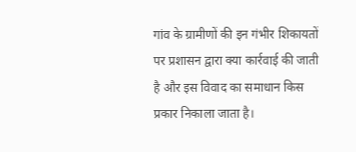गांव के ग्रामीणों की इन गंभीर शिकायतों पर प्रशासन द्वारा क्या कार्रवाई की जाती है और इस विवाद का समाधान किस प्रकार निकाला जाता है।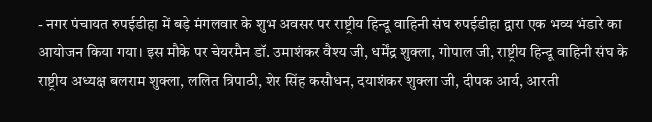- नगर पंचायत रुपईडीहा में बड़े मंगलवार के शुभ अवसर पर राष्ट्रीय हिन्दू वाहिनी संघ रुपईडीहा द्वारा एक भव्य भंडारे का आयोजन किया गया। इस मौके पर चेयरमैन डॉ. उमाशंकर वैश्य जी, धर्मेंद्र शुक्ला, गोपाल जी, राष्ट्रीय हिन्दू वाहिनी संघ के राष्ट्रीय अध्यक्ष बलराम शुक्ला, ललित त्रिपाठी, शेर सिंह कसौधन, दयाशंकर शुक्ला जी, दीपक आर्य, आरती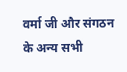वर्मा जी और संगठन के अन्य सभी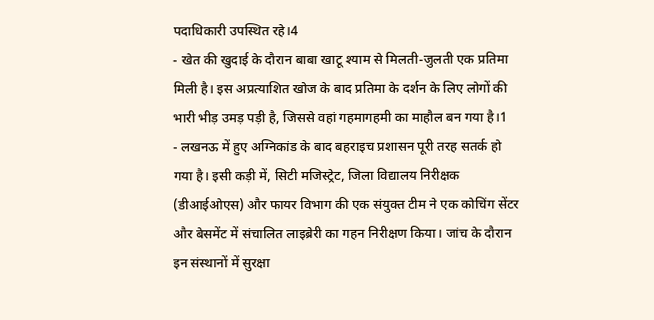पदाधिकारी उपस्थित रहे।4
- खेत की खुदाई के दौरान बाबा खाटू श्याम से मिलती-जुलती एक प्रतिमा मिली है। इस अप्रत्याशित खोज के बाद प्रतिमा के दर्शन के लिए लोगों की भारी भीड़ उमड़ पड़ी है, जिससे वहां गहमागहमी का माहौल बन गया है।1
- लखनऊ में हुए अग्निकांड के बाद बहराइच प्रशासन पूरी तरह सतर्क हो गया है। इसी कड़ी में, सिटी मजिस्ट्रेट, जिला विद्यालय निरीक्षक (डीआईओएस) और फायर विभाग की एक संयुक्त टीम ने एक कोचिंग सेंटर और बेसमेंट में संचालित लाइब्रेरी का गहन निरीक्षण किया। जांच के दौरान इन संस्थानों में सुरक्षा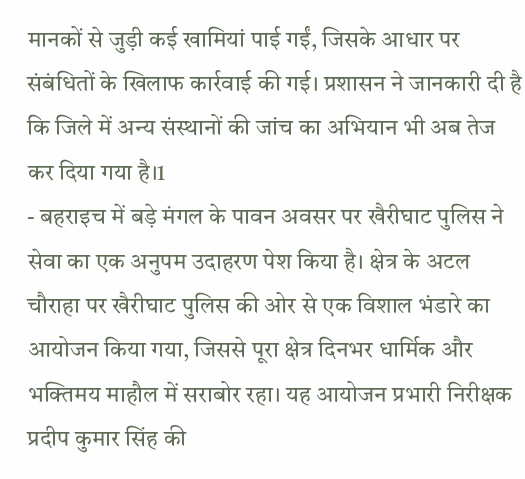मानकों से जुड़ी कई खामियां पाई गईं, जिसके आधार पर संबंधितों के खिलाफ कार्रवाई की गई। प्रशासन ने जानकारी दी है कि जिले में अन्य संस्थानों की जांच का अभियान भी अब तेज कर दिया गया है।1
- बहराइच में बड़े मंगल के पावन अवसर पर खैरीघाट पुलिस ने सेवा का एक अनुपम उदाहरण पेश किया है। क्षेत्र के अटल चौराहा पर खैरीघाट पुलिस की ओर से एक विशाल भंडारे का आयोजन किया गया, जिससे पूरा क्षेत्र दिनभर धार्मिक और भक्तिमय माहौल में सराबोर रहा। यह आयोजन प्रभारी निरीक्षक प्रदीप कुमार सिंह की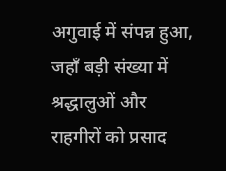अगुवाई में संपन्न हुआ, जहाँ बड़ी संख्या में श्रद्धालुओं और राहगीरों को प्रसाद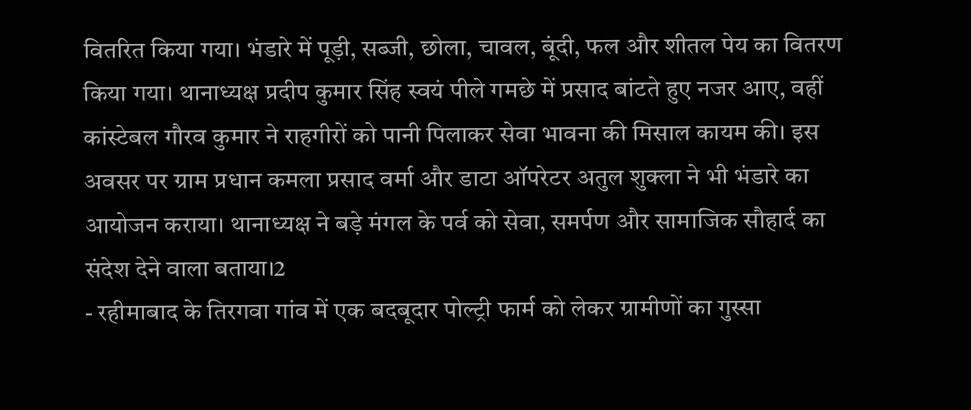वितरित किया गया। भंडारे में पूड़ी, सब्जी, छोला, चावल, बूंदी, फल और शीतल पेय का वितरण किया गया। थानाध्यक्ष प्रदीप कुमार सिंह स्वयं पीले गमछे में प्रसाद बांटते हुए नजर आए, वहीं कांस्टेबल गौरव कुमार ने राहगीरों को पानी पिलाकर सेवा भावना की मिसाल कायम की। इस अवसर पर ग्राम प्रधान कमला प्रसाद वर्मा और डाटा ऑपरेटर अतुल शुक्ला ने भी भंडारे का आयोजन कराया। थानाध्यक्ष ने बड़े मंगल के पर्व को सेवा, समर्पण और सामाजिक सौहार्द का संदेश देने वाला बताया।2
- रहीमाबाद के तिरगवा गांव में एक बदबूदार पोल्ट्री फार्म को लेकर ग्रामीणों का गुस्सा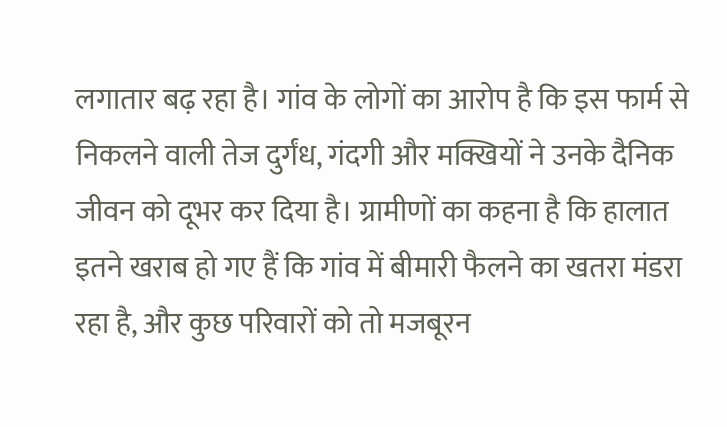लगातार बढ़ रहा है। गांव के लोगों का आरोप है कि इस फार्म से निकलने वाली तेज दुर्गंध, गंदगी और मक्खियों ने उनके दैनिक जीवन को दूभर कर दिया है। ग्रामीणों का कहना है कि हालात इतने खराब हो गए हैं कि गांव में बीमारी फैलने का खतरा मंडरा रहा है, और कुछ परिवारों को तो मजबूरन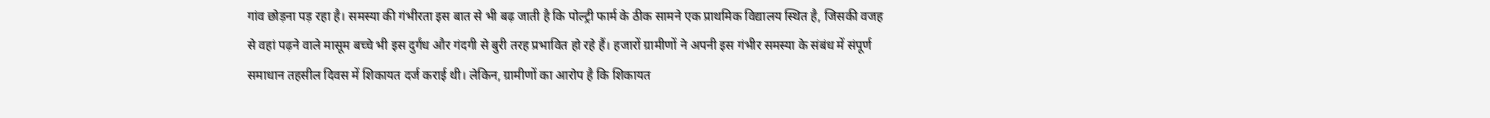गांव छोड़ना पड़ रहा है। समस्या की गंभीरता इस बात से भी बढ़ जाती है कि पोल्ट्री फार्म के ठीक सामने एक प्राथमिक विद्यालय स्थित है, जिसकी वजह से वहां पढ़ने वाले मासूम बच्चे भी इस दुर्गंध और गंदगी से बुरी तरह प्रभावित हो रहे हैं। हजारों ग्रामीणों ने अपनी इस गंभीर समस्या के संबंध में संपूर्ण समाधान तहसील दिवस में शिकायत दर्ज कराई थी। लेकिन, ग्रामीणों का आरोप है कि शिकायत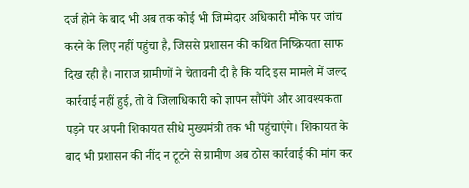दर्ज होने के बाद भी अब तक कोई भी जिम्मेदार अधिकारी मौके पर जांच करने के लिए नहीं पहुंचा है, जिससे प्रशासन की कथित निष्क्रियता साफ दिख रही है। नाराज ग्रामीणों ने चेतावनी दी है कि यदि इस मामले में जल्द कार्रवाई नहीं हुई, तो वे जिलाधिकारी को ज्ञापन सौंपेंगे और आवश्यकता पड़ने पर अपनी शिकायत सीधे मुख्यमंत्री तक भी पहुंचाएंगे। शिकायत के बाद भी प्रशासन की नींद न टूटने से ग्रामीण अब ठोस कार्रवाई की मांग कर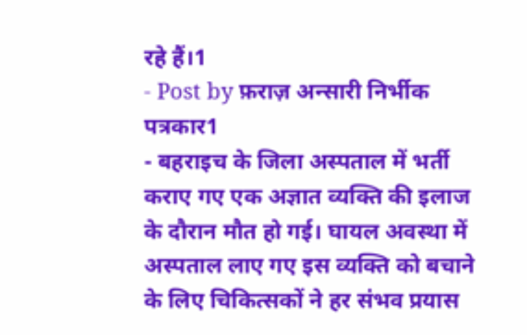रहे हैं।1
- Post by फ़राज़ अन्सारी निर्भीक पत्रकार1
- बहराइच के जिला अस्पताल में भर्ती कराए गए एक अज्ञात व्यक्ति की इलाज के दौरान मौत हो गई। घायल अवस्था में अस्पताल लाए गए इस व्यक्ति को बचाने के लिए चिकित्सकों ने हर संभव प्रयास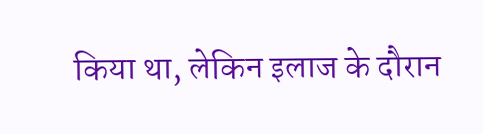किया था, लेकिन इलाज के दौरान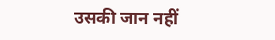उसकी जान नहीं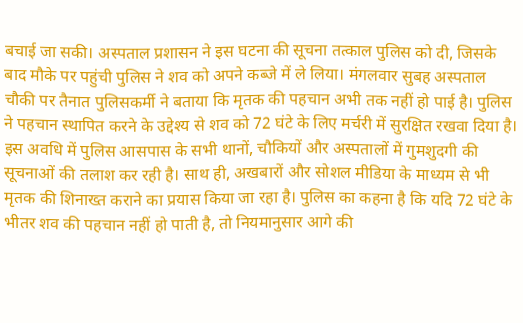बचाई जा सकी। अस्पताल प्रशासन ने इस घटना की सूचना तत्काल पुलिस को दी, जिसके बाद मौके पर पहुंची पुलिस ने शव को अपने कब्जे में ले लिया। मंगलवार सुबह अस्पताल चौकी पर तैनात पुलिसकर्मी ने बताया कि मृतक की पहचान अभी तक नहीं हो पाई है। पुलिस ने पहचान स्थापित करने के उद्देश्य से शव को 72 घंटे के लिए मर्चरी में सुरक्षित रखवा दिया है। इस अवधि में पुलिस आसपास के सभी थानों, चौकियों और अस्पतालों में गुमशुदगी की सूचनाओं की तलाश कर रही है। साथ ही, अखबारों और सोशल मीडिया के माध्यम से भी मृतक की शिनाख्त कराने का प्रयास किया जा रहा है। पुलिस का कहना है कि यदि 72 घंटे के भीतर शव की पहचान नहीं हो पाती है, तो नियमानुसार आगे की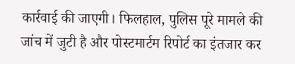कार्रवाई की जाएगी। फिलहाल, पुलिस पूरे मामले की जांच में जुटी है और पोस्टमार्टम रिपोर्ट का इंतजार कर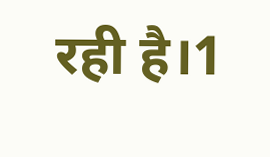रही है।1